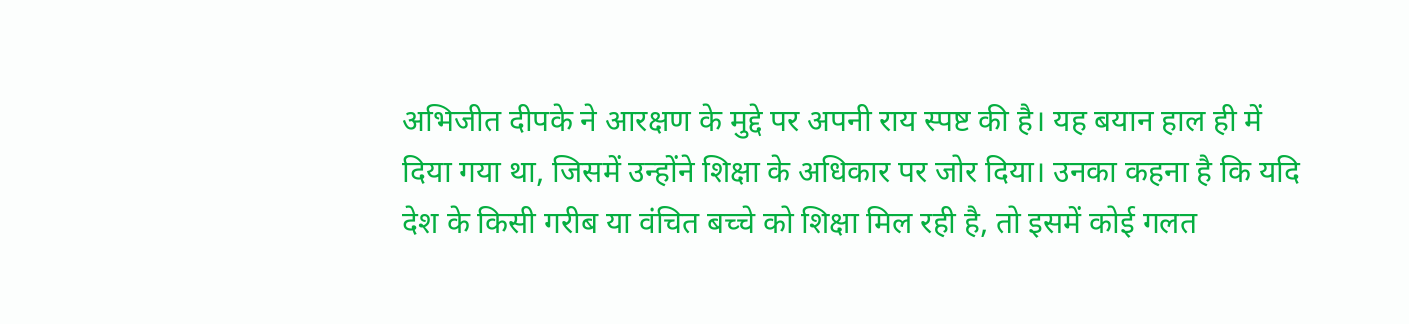अभिजीत दीपके ने आरक्षण के मुद्दे पर अपनी राय स्पष्ट की है। यह बयान हाल ही में दिया गया था, जिसमें उन्होंने शिक्षा के अधिकार पर जोर दिया। उनका कहना है कि यदि देश के किसी गरीब या वंचित बच्चे को शिक्षा मिल रही है, तो इसमें कोई गलत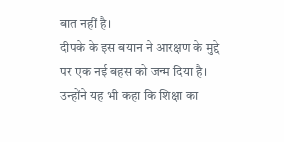बात नहीं है।
दीपके के इस बयान ने आरक्षण के मुद्दे पर एक नई बहस को जन्म दिया है। उन्होंने यह भी कहा कि शिक्षा का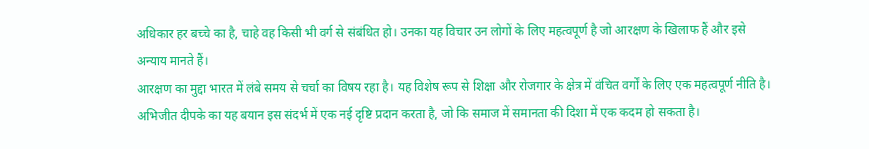अधिकार हर बच्चे का है, चाहे वह किसी भी वर्ग से संबंधित हो। उनका यह विचार उन लोगों के लिए महत्वपूर्ण है जो आरक्षण के खिलाफ हैं और इसे अन्याय मानते हैं।
आरक्षण का मुद्दा भारत में लंबे समय से चर्चा का विषय रहा है। यह विशेष रूप से शिक्षा और रोजगार के क्षेत्र में वंचित वर्गों के लिए एक महत्वपूर्ण नीति है। अभिजीत दीपके का यह बयान इस संदर्भ में एक नई दृष्टि प्रदान करता है, जो कि समाज में समानता की दिशा में एक कदम हो सकता है।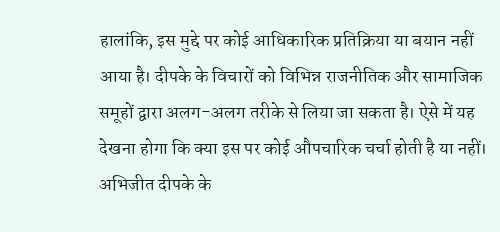हालांकि, इस मुद्दे पर कोई आधिकारिक प्रतिक्रिया या बयान नहीं आया है। दीपके के विचारों को विभिन्न राजनीतिक और सामाजिक समूहों द्वारा अलग-अलग तरीके से लिया जा सकता है। ऐसे में यह देखना होगा कि क्या इस पर कोई औपचारिक चर्चा होती है या नहीं।
अभिजीत दीपके के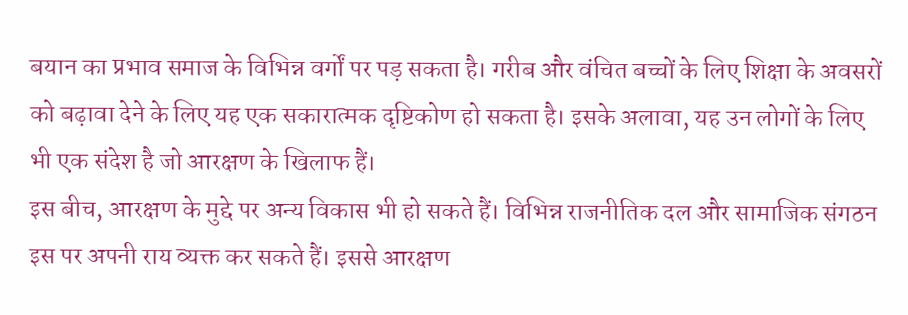बयान का प्रभाव समाज के विभिन्न वर्गों पर पड़ सकता है। गरीब और वंचित बच्चों के लिए शिक्षा के अवसरों को बढ़ावा देने के लिए यह एक सकारात्मक दृष्टिकोण हो सकता है। इसके अलावा, यह उन लोगों के लिए भी एक संदेश है जो आरक्षण के खिलाफ हैं।
इस बीच, आरक्षण के मुद्दे पर अन्य विकास भी हो सकते हैं। विभिन्न राजनीतिक दल और सामाजिक संगठन इस पर अपनी राय व्यक्त कर सकते हैं। इससे आरक्षण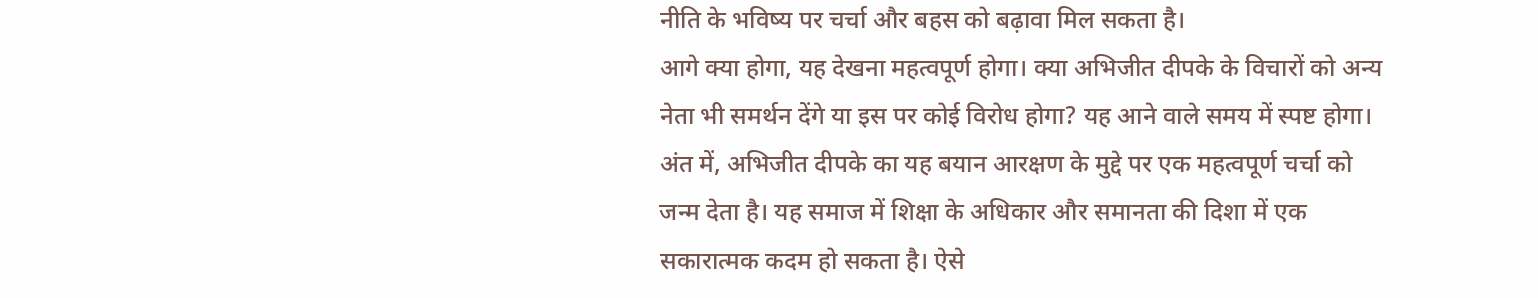नीति के भविष्य पर चर्चा और बहस को बढ़ावा मिल सकता है।
आगे क्या होगा, यह देखना महत्वपूर्ण होगा। क्या अभिजीत दीपके के विचारों को अन्य नेता भी समर्थन देंगे या इस पर कोई विरोध होगा? यह आने वाले समय में स्पष्ट होगा।
अंत में, अभिजीत दीपके का यह बयान आरक्षण के मुद्दे पर एक महत्वपूर्ण चर्चा को जन्म देता है। यह समाज में शिक्षा के अधिकार और समानता की दिशा में एक सकारात्मक कदम हो सकता है। ऐसे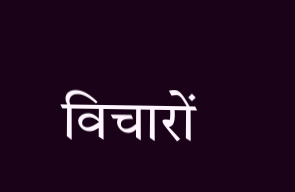विचारों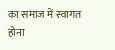का समाज में स्वागत होना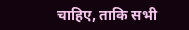चाहिए, ताकि सभी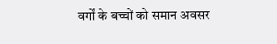वर्गों के बच्चों को समान अवसर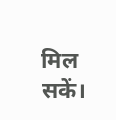मिल सकें।